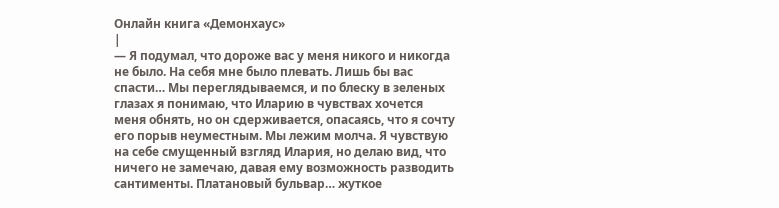Онлайн книга «Демонхаус»
|
— Я подумал, что дороже вас у меня никого и никогда не было. На себя мне было плевать. Лишь бы вас спасти… Мы переглядываемся, и по блеску в зеленых глазах я понимаю, что Иларию в чувствах хочется меня обнять, но он сдерживается, опасаясь, что я сочту его порыв неуместным. Мы лежим молча. Я чувствую на себе смущенный взгляд Илария, но делаю вид, что ничего не замечаю, давая ему возможность разводить сантименты. Платановый бульвар… жуткое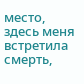место, здесь меня встретила смерть,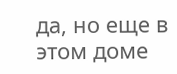да, но еще в этом доме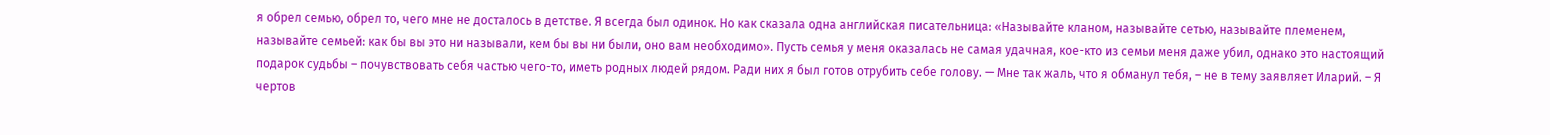я обрел семью, обрел то, чего мне не досталось в детстве. Я всегда был одинок. Но как сказала одна английская писательница: «Называйте кланом, называйте сетью, называйте племенем, называйте семьей: как бы вы это ни называли, кем бы вы ни были, оно вам необходимо». Пусть семья у меня оказалась не самая удачная, кое-кто из семьи меня даже убил, однако это настоящий подарок судьбы – почувствовать себя частью чего-то, иметь родных людей рядом. Ради них я был готов отрубить себе голову. — Мне так жаль, что я обманул тебя, – не в тему заявляет Иларий. – Я чертов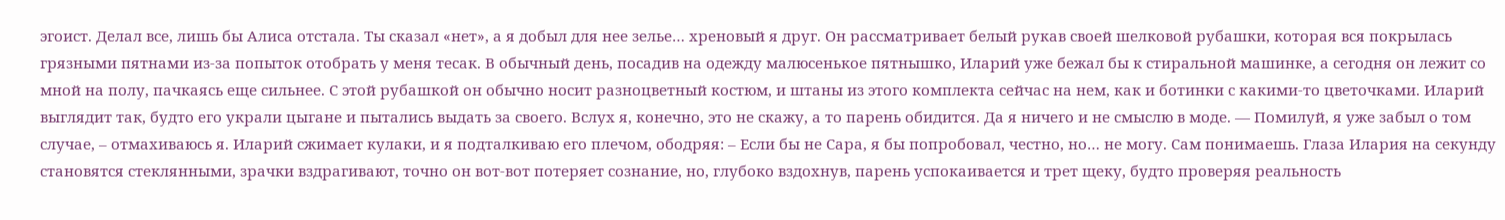эгоист. Делал все, лишь бы Алиса отстала. Ты сказал «нет», а я добыл для нее зелье… хреновый я друг. Он рассматривает белый рукав своей шелковой рубашки, которая вся покрылась грязными пятнами из-за попыток отобрать у меня тесак. В обычный день, посадив на одежду малюсенькое пятнышко, Иларий уже бежал бы к стиральной машинке, а сегодня он лежит со мной на полу, пачкаясь еще сильнее. С этой рубашкой он обычно носит разноцветный костюм, и штаны из этого комплекта сейчас на нем, как и ботинки с какими-то цветочками. Иларий выглядит так, будто его украли цыгане и пытались выдать за своего. Вслух я, конечно, это не скажу, а то парень обидится. Да я ничего и не смыслю в моде. — Помилуй, я уже забыл о том случае, – отмахиваюсь я. Иларий сжимает кулаки, и я подталкиваю его плечом, ободряя: – Если бы не Сара, я бы попробовал, честно, но… не могу. Сам понимаешь. Глаза Илария на секунду становятся стеклянными, зрачки вздрагивают, точно он вот-вот потеряет сознание, но, глубоко вздохнув, парень успокаивается и трет щеку, будто проверяя реальность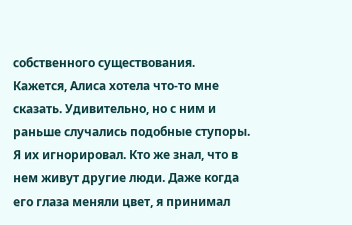собственного существования. Кажется, Алиса хотела что-то мне сказать. Удивительно, но с ним и раньше случались подобные ступоры. Я их игнорировал. Кто же знал, что в нем живут другие люди. Даже когда его глаза меняли цвет, я принимал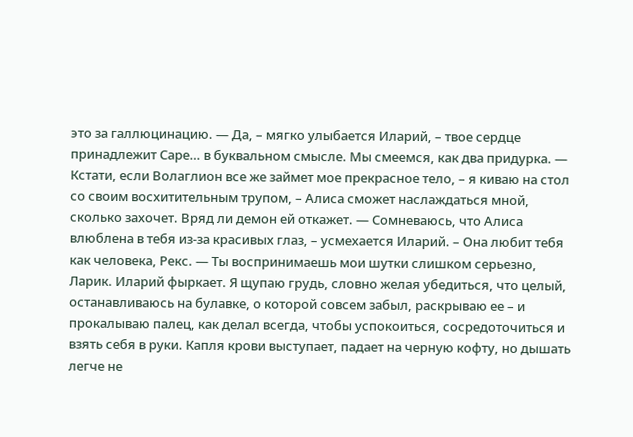это за галлюцинацию. — Да, – мягко улыбается Иларий, – твое сердце принадлежит Саре… в буквальном смысле. Мы смеемся, как два придурка. — Кстати, если Волаглион все же займет мое прекрасное тело, – я киваю на стол со своим восхитительным трупом, – Алиса сможет наслаждаться мной, сколько захочет. Вряд ли демон ей откажет. — Сомневаюсь, что Алиса влюблена в тебя из-за красивых глаз, – усмехается Иларий. – Она любит тебя как человека, Рекс. — Ты воспринимаешь мои шутки слишком серьезно, Ларик. Иларий фыркает. Я щупаю грудь, словно желая убедиться, что целый, останавливаюсь на булавке, о которой совсем забыл, раскрываю ее – и прокалываю палец, как делал всегда, чтобы успокоиться, сосредоточиться и взять себя в руки. Капля крови выступает, падает на черную кофту, но дышать легче не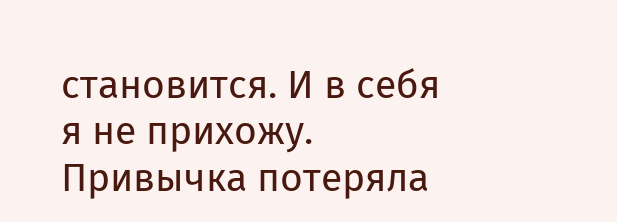становится. И в себя я не прихожу. Привычка потеряла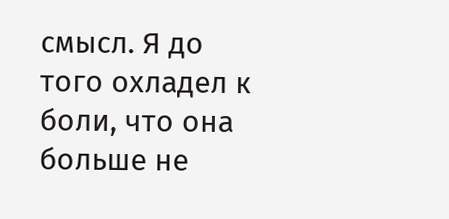смысл. Я до того охладел к боли, что она больше не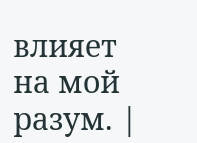влияет на мой разум. |